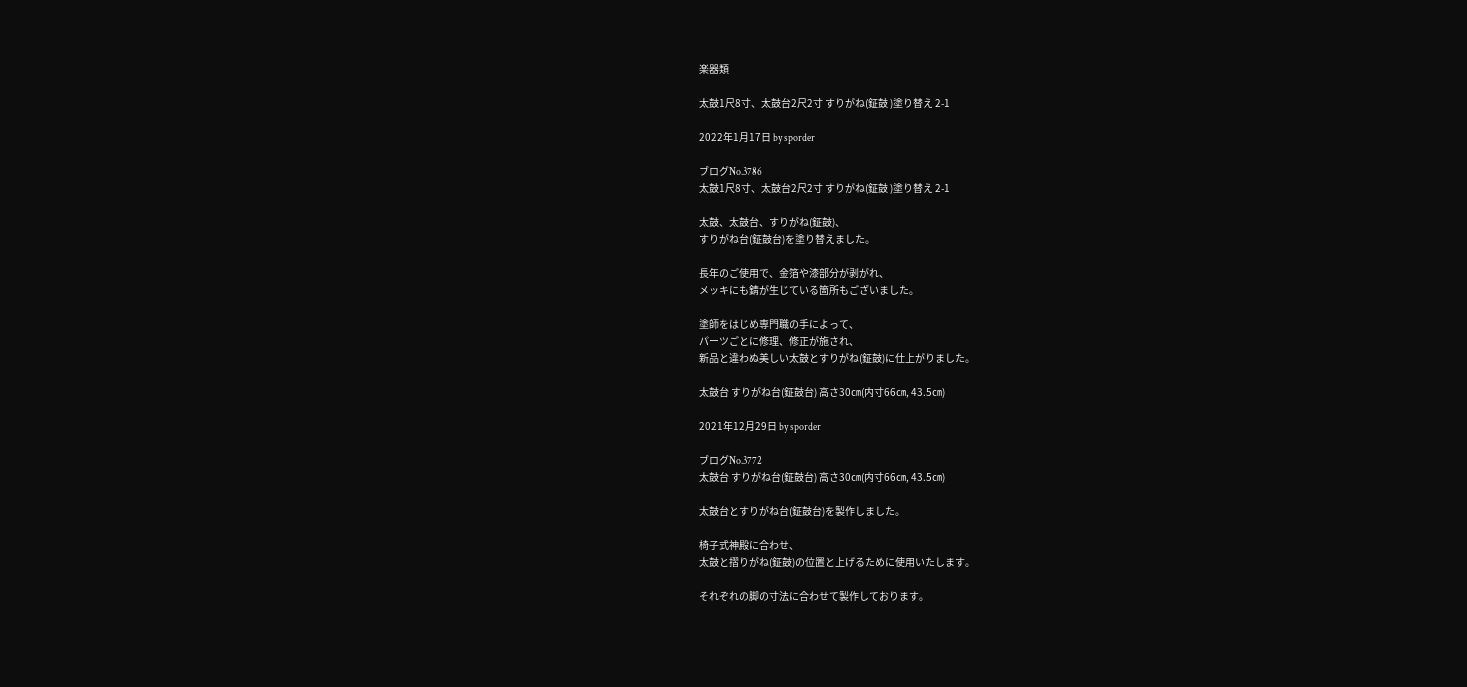楽器類

太鼓1尺8寸、太鼓台2尺2寸 すりがね(鉦鼓 )塗り替え 2-1

2022年1月17日 by sporder

ブログNo.3786
太鼓1尺8寸、太鼓台2尺2寸 すりがね(鉦鼓 )塗り替え 2-1

太鼓、太鼓台、すりがね(鉦鼓)、
すりがね台(鉦鼓台)を塗り替えました。

長年のご使用で、金箔や漆部分が剥がれ、
メッキにも錆が生じている箇所もございました。

塗師をはじめ専門職の手によって、
パーツごとに修理、修正が施され、
新品と違わぬ美しい太鼓とすりがね(鉦鼓)に仕上がりました。

太鼓台 すりがね台(鉦鼓台) 高さ30㎝(内寸66㎝, 43.5㎝)

2021年12月29日 by sporder

ブログNo.3772
太鼓台 すりがね台(鉦鼓台) 高さ30㎝(内寸66㎝, 43.5㎝)

太鼓台とすりがね台(鉦鼓台)を製作しました。

椅子式神殿に合わせ、
太鼓と摺りがね(鉦鼓)の位置と上げるために使用いたします。

それぞれの脚の寸法に合わせて製作しております。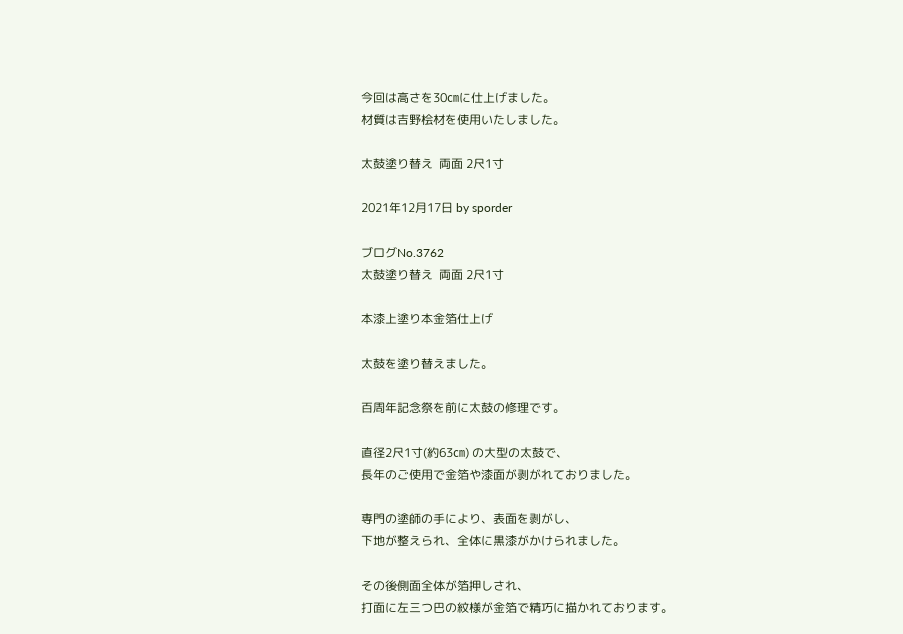今回は高さを30㎝に仕上げました。
材質は吉野桧材を使用いたしました。

太鼓塗り替え  両面 2尺1寸

2021年12月17日 by sporder

ブログNo.3762
太鼓塗り替え  両面 2尺1寸

本漆上塗り本金箔仕上げ

太鼓を塗り替えました。

百周年記念祭を前に太鼓の修理です。

直径2尺1寸(約63㎝) の大型の太鼓で、
長年のご使用で金箔や漆面が剥がれておりました。

専門の塗師の手により、表面を剥がし、
下地が整えられ、全体に黒漆がかけられました。

その後側面全体が箔押しされ、
打面に左三つ巴の紋様が金箔で精巧に描かれております。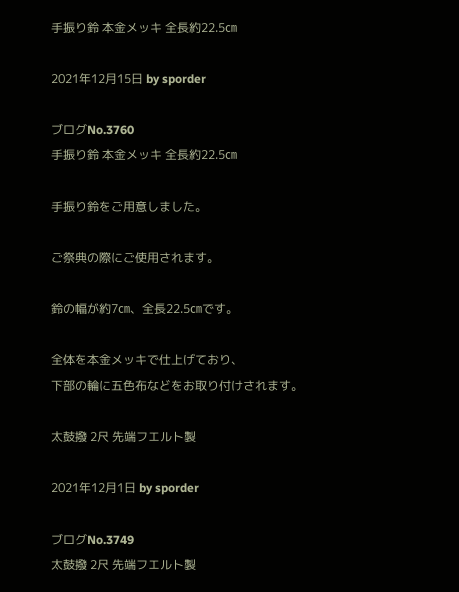手振り鈴 本金メッキ 全長約22.5㎝

2021年12月15日 by sporder

ブログNo.3760
手振り鈴 本金メッキ 全長約22.5㎝

手振り鈴をご用意しました。

ご祭典の際にご使用されます。

鈴の幅が約7㎝、全長22.5㎝です。

全体を本金メッキで仕上げており、
下部の輪に五色布などをお取り付けされます。

太鼓撥 2尺 先端フエルト製

2021年12月1日 by sporder

ブログNo.3749
太鼓撥 2尺 先端フエルト製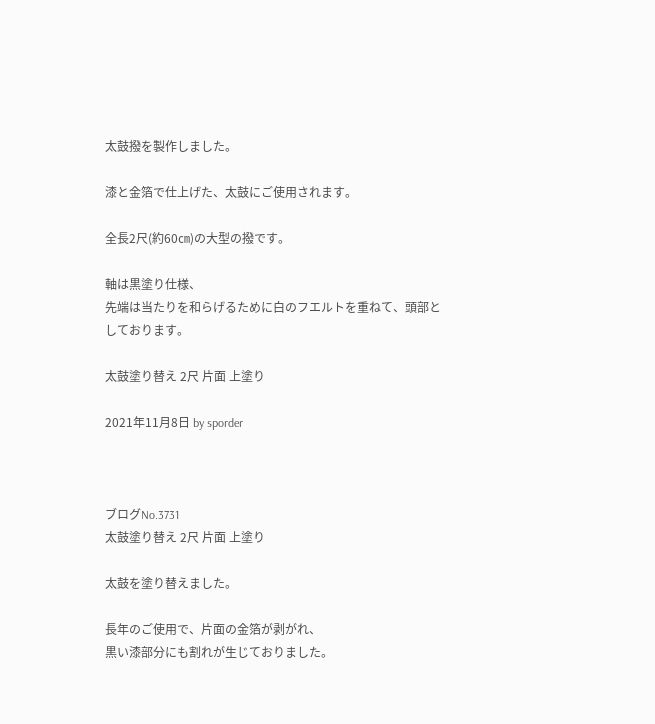太鼓撥を製作しました。

漆と金箔で仕上げた、太鼓にご使用されます。

全長2尺(約60㎝)の大型の撥です。

軸は黒塗り仕様、
先端は当たりを和らげるために白のフエルトを重ねて、頭部としております。

太鼓塗り替え 2尺 片面 上塗り

2021年11月8日 by sporder



ブログNo.3731
太鼓塗り替え 2尺 片面 上塗り

太鼓を塗り替えました。

長年のご使用で、片面の金箔が剥がれ、
黒い漆部分にも割れが生じておりました。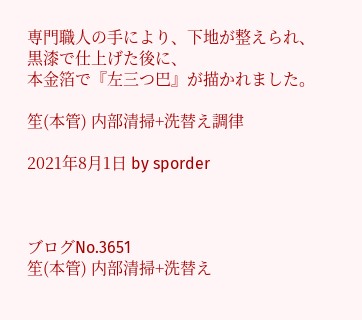専門職人の手により、下地が整えられ、
黒漆で仕上げた後に、
本金箔で『左三つ巴』が描かれました。

笙(本管) 内部清掃+洗替え調律

2021年8月1日 by sporder



ブログNo.3651
笙(本管) 内部清掃+洗替え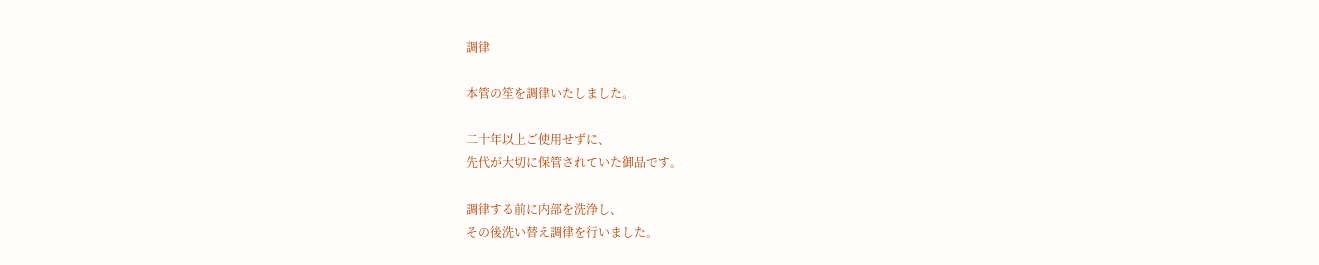調律

本管の笙を調律いたしました。

二十年以上ご使用せずに、
先代が大切に保管されていた御品です。

調律する前に内部を洗浄し、
その後洗い替え調律を行いました。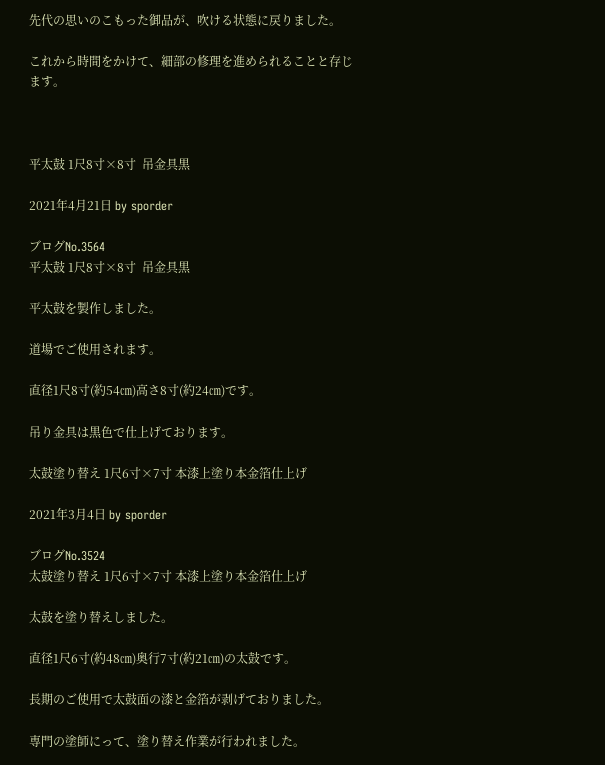先代の思いのこもった御品が、吹ける状態に戻りました。

これから時間をかけて、細部の修理を進められることと存じます。



平太鼓 1尺8寸×8寸  吊金具黒

2021年4月21日 by sporder

ブログNo.3564
平太鼓 1尺8寸×8寸  吊金具黒

平太鼓を製作しました。

道場でご使用されます。

直径1尺8寸(約54㎝)高さ8寸(約24㎝)です。

吊り金具は黒色で仕上げております。

太鼓塗り替え 1尺6寸×7寸 本漆上塗り本金箔仕上げ

2021年3月4日 by sporder

ブログNo.3524
太鼓塗り替え 1尺6寸×7寸 本漆上塗り本金箔仕上げ

太鼓を塗り替えしました。

直径1尺6寸(約48㎝)奥行7寸(約21㎝)の太鼓です。

長期のご使用で太鼓面の漆と金箔が剥げておりました。

専門の塗師にって、塗り替え作業が行われました。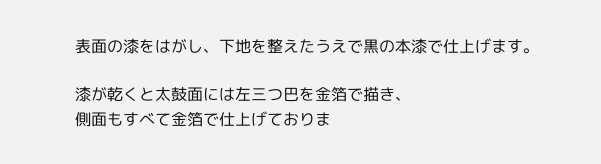表面の漆をはがし、下地を整えたうえで黒の本漆で仕上げます。

漆が乾くと太鼓面には左三つ巴を金箔で描き、
側面もすべて金箔で仕上げておりま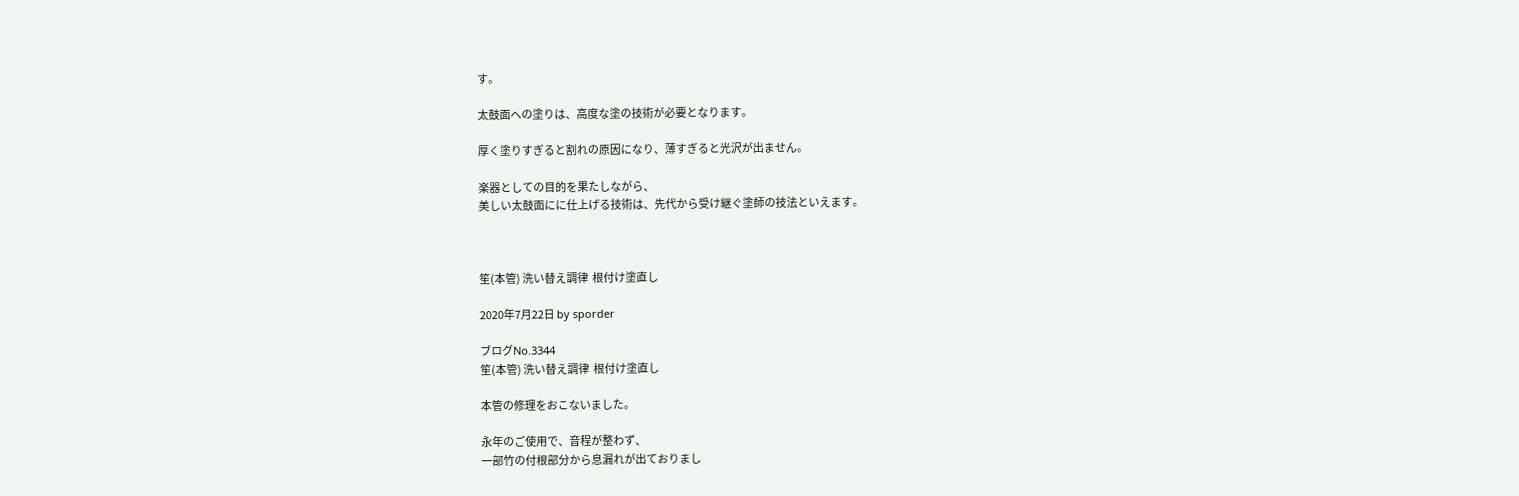す。

太鼓面への塗りは、高度な塗の技術が必要となります。

厚く塗りすぎると割れの原因になり、薄すぎると光沢が出ません。

楽器としての目的を果たしながら、
美しい太鼓面にに仕上げる技術は、先代から受け継ぐ塗師の技法といえます。



笙(本管) 洗い替え調律  根付け塗直し

2020年7月22日 by sporder

ブログNo.3344
笙(本管) 洗い替え調律  根付け塗直し

本管の修理をおこないました。

永年のご使用で、音程が整わず、
一部竹の付根部分から息漏れが出ておりまし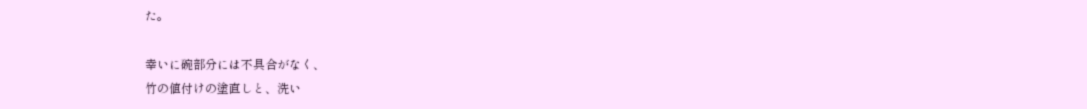た。

幸いに碗部分には不具合がなく、
竹の値付けの塗直しと、洗い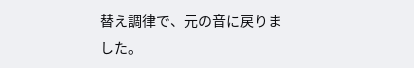替え調律で、元の音に戻りました。